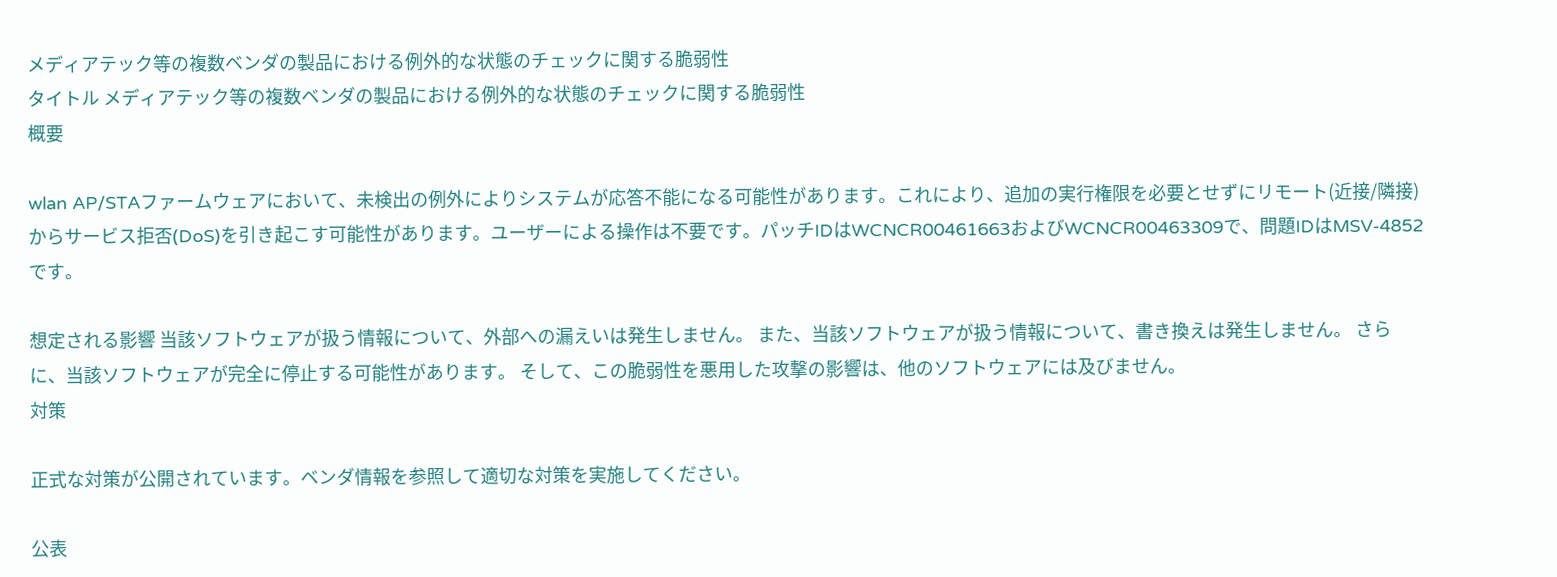メディアテック等の複数ベンダの製品における例外的な状態のチェックに関する脆弱性
タイトル メディアテック等の複数ベンダの製品における例外的な状態のチェックに関する脆弱性
概要

wlan AP/STAファームウェアにおいて、未検出の例外によりシステムが応答不能になる可能性があります。これにより、追加の実行権限を必要とせずにリモート(近接/隣接)からサービス拒否(DoS)を引き起こす可能性があります。ユーザーによる操作は不要です。パッチIDはWCNCR00461663およびWCNCR00463309で、問題IDはMSV-4852です。

想定される影響 当該ソフトウェアが扱う情報について、外部への漏えいは発生しません。 また、当該ソフトウェアが扱う情報について、書き換えは発生しません。 さらに、当該ソフトウェアが完全に停止する可能性があります。 そして、この脆弱性を悪用した攻撃の影響は、他のソフトウェアには及びません。
対策

正式な対策が公開されています。ベンダ情報を参照して適切な対策を実施してください。

公表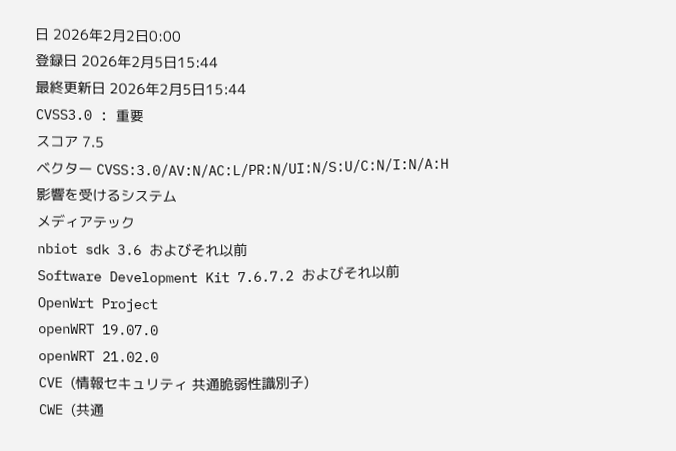日 2026年2月2日0:00
登録日 2026年2月5日15:44
最終更新日 2026年2月5日15:44
CVSS3.0 : 重要
スコア 7.5
ベクター CVSS:3.0/AV:N/AC:L/PR:N/UI:N/S:U/C:N/I:N/A:H
影響を受けるシステム
メディアテック
nbiot sdk 3.6 およびそれ以前
Software Development Kit 7.6.7.2 およびそれ以前
OpenWrt Project
openWRT 19.07.0
openWRT 21.02.0
CVE (情報セキュリティ 共通脆弱性識別子)
CWE (共通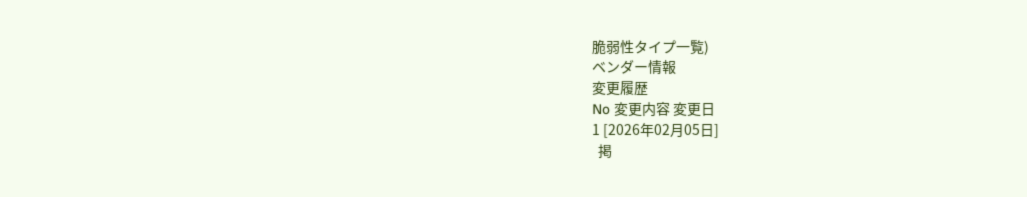脆弱性タイプ一覧)
ベンダー情報
変更履歴
No 変更内容 変更日
1 [2026年02月05日]
  掲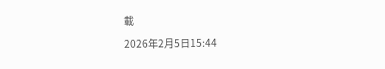載
2026年2月5日15:44